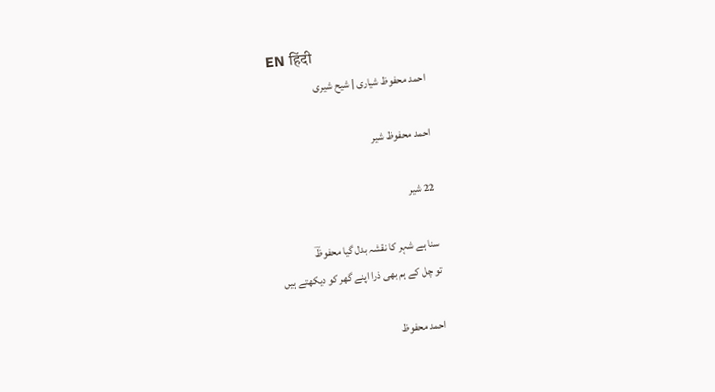EN हिंदी
احمد محفوظ شیاری | شیح شیری

احمد محفوظ شیر

22 شیر

سنا ہے شہر کا نقشہ بدل گیا محفوظؔ
تو چل کے ہم بھی ذرا اپنے گھر کو دیکھتے ہیں

احمد محفوظ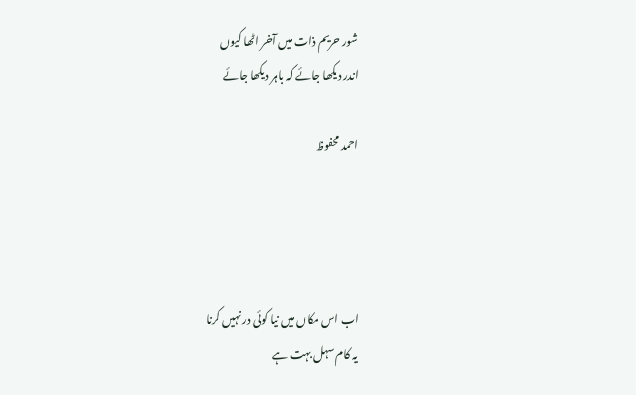شور حریم ذات میں آخر اٹھا کیوں
اندر دیکھا جائے کہ باہر دیکھا جائے

احمد محفوظ




اب اس مکاں میں نیا کوئی در نہیں کرنا
یہ کام سہل بہت ہے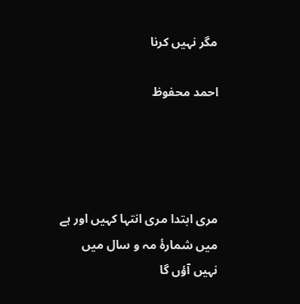مگر نہیں کرنا

احمد محفوظ




مری ابتدا مری انتہا کہیں اور ہے
میں شمارۂ مہ و سال میں نہیں آؤں گا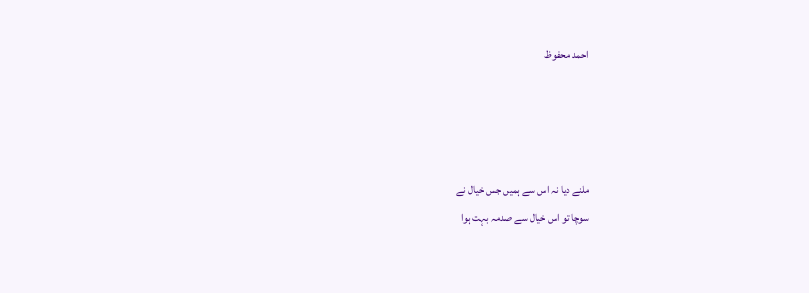احمد محفوظ




ملنے دیا نہ اس سے ہمیں جس خیال نے
سوچا تو اس خیال سے صدمہ بہت ہوا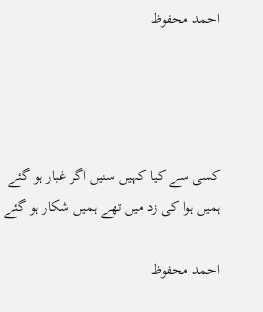احمد محفوظ




کسی سے کیا کہیں سنیں اگر غبار ہو گئے
ہمیں ہوا کی زد میں تھے ہمیں شکار ہو گئے

احمد محفوظ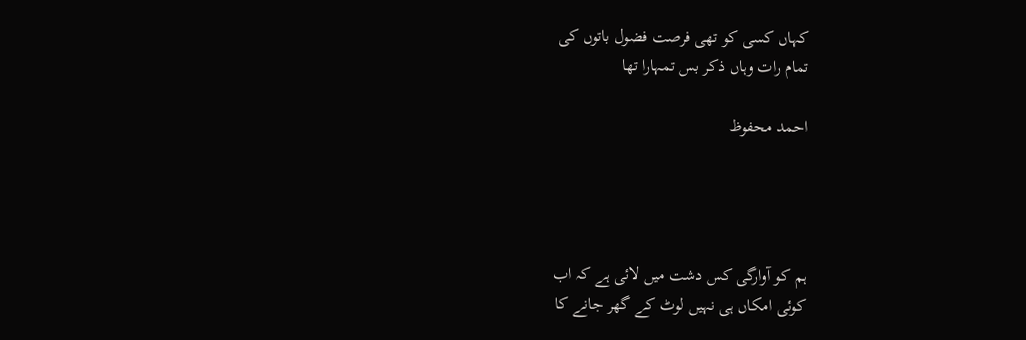کہاں کسی کو تھی فرصت فضول باتوں کی
تمام رات وہاں ذکر بس تمہارا تھا

احمد محفوظ




ہم کو آوارگی کس دشت میں لائی ہے کہ اب
کوئی امکاں ہی نہیں لوٹ کے گھر جانے کا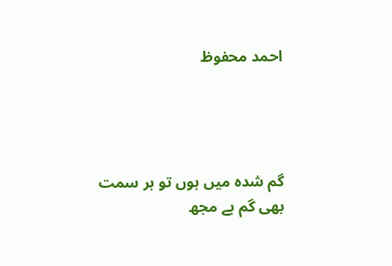احمد محفوظ




گم شدہ میں ہوں تو ہر سمت بھی گم ہے مجھ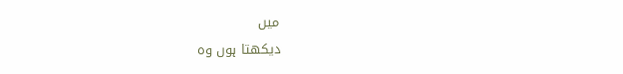میں
دیکھتا ہوں وہ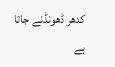کدھر ڈھونڈنے جاتا ہے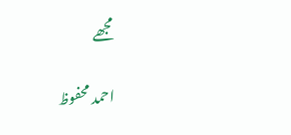مجھے

احمد محفوظ